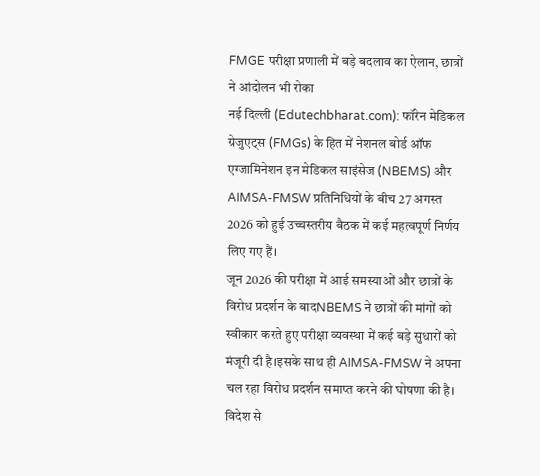FMGE परीक्षा प्रणाली में बड़े बदलाव का ऐलान, छात्रों ने आंदोलन भी रोका
नई दिल्ली (Edutechbharat.com): फॉरेन मेडिकल ग्रेजुएट्स (FMGs) के हित में नेशनल बोर्ड ऑफ एग्जामिनेशन इन मेडिकल साइंसेज (NBEMS) और AIMSA-FMSW प्रतिनिधियों के बीच 27 अगस्त 2026 को हुई उच्चस्तरीय बैठक में कई महत्वपूर्ण निर्णय लिए गए हैं।
जून 2026 की परीक्षा में आई समस्याओं और छात्रों के विरोध प्रदर्शन के बादNBEMS ने छात्रों की मांगों को स्वीकार करते हुए परीक्षा व्यवस्था में कई बड़े सुधारों को मंजूरी दी है।इसके साथ ही AIMSA-FMSW ने अपना चल रहा विरोध प्रदर्शन समाप्त करने की घोषणा की है।
विदेश से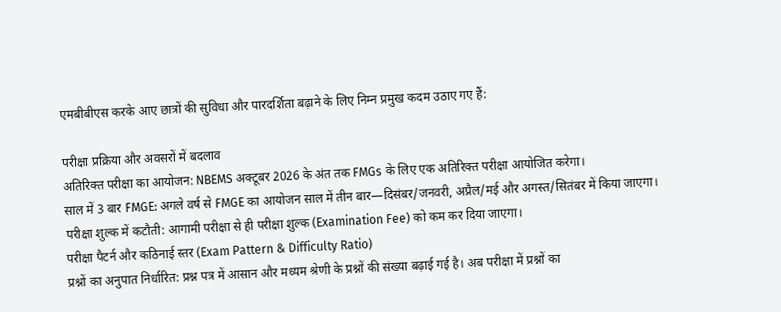एमबीबीएस करके आए छात्रों की सुविधा और पारदर्शिता बढ़ाने के लिए निम्न प्रमुख कदम उठाए गए हैं:

परीक्षा प्रक्रिया और अवसरों में बदलाव
अतिरिक्त परीक्षा का आयोजन: NBEMS अक्टूबर 2026 के अंत तक FMGs के लिए एक अतिरिक्त परीक्षा आयोजित करेगा।
साल में 3 बार FMGE: अगले वर्ष से FMGE का आयोजन साल में तीन बार—दिसंबर/जनवरी, अप्रैल/मई और अगस्त/सितंबर में किया जाएगा।
परीक्षा शुल्क में कटौती: आगामी परीक्षा से ही परीक्षा शुल्क (Examination Fee) को कम कर दिया जाएगा।
परीक्षा पैटर्न और कठिनाई स्तर (Exam Pattern & Difficulty Ratio)
प्रश्नों का अनुपात निर्धारित: प्रश्न पत्र में आसान और मध्यम श्रेणी के प्रश्नों की संख्या बढ़ाई गई है। अब परीक्षा में प्रश्नों का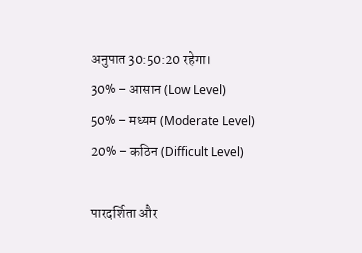अनुपात 30:50:20 रहेगा।
30% – आसान (Low Level)
50% – मध्यम (Moderate Level)
20% – कठिन (Difficult Level)

पारदर्शिता और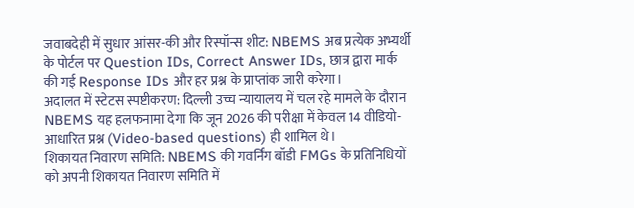जवाबदेही में सुधार आंसर-की और रिस्पॉन्स शीट: NBEMS अब प्रत्येक अभ्यर्थी के पोर्टल पर Question IDs, Correct Answer IDs, छात्र द्वारा मार्क की गई Response IDs और हर प्रश्न के प्राप्तांक जारी करेगा।
अदालत में स्टेटस स्पष्टीकरण: दिल्ली उच्च न्यायालय में चल रहे मामले के दौरान NBEMS यह हलफनामा देगा कि जून 2026 की परीक्षा में केवल 14 वीडियो-आधारित प्रश्न (Video-based questions) ही शामिल थे।
शिकायत निवारण समिति: NBEMS की गवर्निंग बॉडी FMGs के प्रतिनिधियों को अपनी शिकायत निवारण समिति में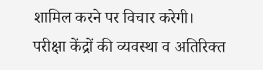शामिल करने पर विचार करेगी।
परीक्षा केंद्रों की व्यवस्था व अतिरिक्त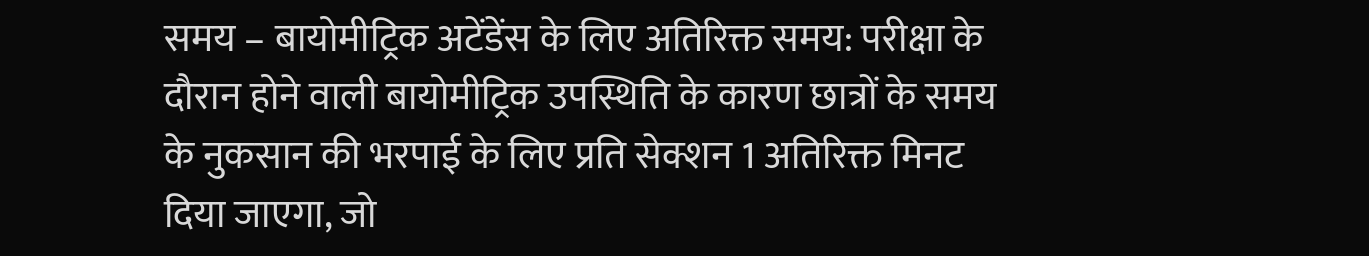समय – बायोमीट्रिक अटेंडेंस के लिए अतिरिक्त समय: परीक्षा के दौरान होने वाली बायोमीट्रिक उपस्थिति के कारण छात्रों के समय के नुकसान की भरपाई के लिए प्रति सेक्शन 1 अतिरिक्त मिनट दिया जाएगा, जो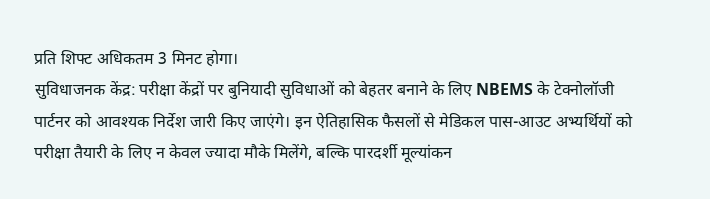प्रति शिफ्ट अधिकतम 3 मिनट होगा।
सुविधाजनक केंद्र: परीक्षा केंद्रों पर बुनियादी सुविधाओं को बेहतर बनाने के लिए NBEMS के टेक्नोलॉजी पार्टनर को आवश्यक निर्देश जारी किए जाएंगे। इन ऐतिहासिक फैसलों से मेडिकल पास-आउट अभ्यर्थियों को परीक्षा तैयारी के लिए न केवल ज्यादा मौके मिलेंगे, बल्कि पारदर्शी मूल्यांकन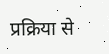प्रक्रिया से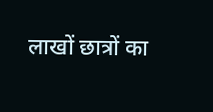लाखों छात्रों का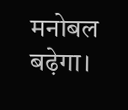मनोबल बढ़ेगा।